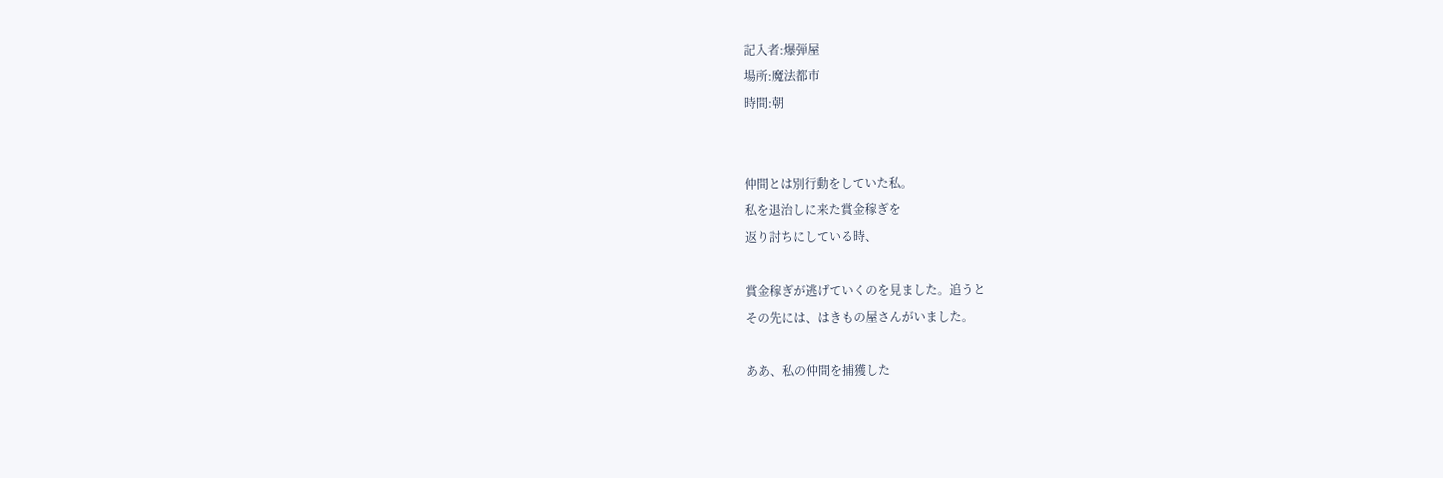記入者:爆弾屋
場所:魔法都市
時間:朝


仲間とは別行動をしていた私。
私を退治しに来た賞金稼ぎを
返り討ちにしている時、

賞金稼ぎが逃げていくのを見ました。追うと
その先には、はきもの屋さんがいました。

ああ、私の仲間を捕獲した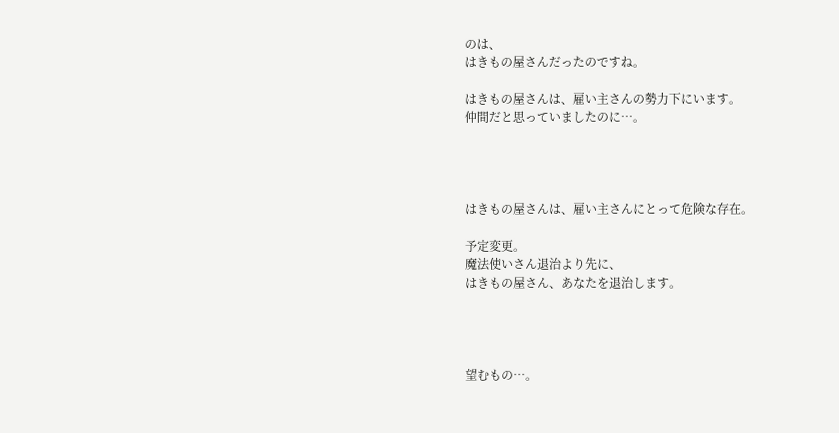のは、
はきもの屋さんだったのですね。

はきもの屋さんは、雇い主さんの勢力下にいます。
仲間だと思っていましたのに…。




はきもの屋さんは、雇い主さんにとって危険な存在。

予定変更。
魔法使いさん退治より先に、
はきもの屋さん、あなたを退治します。




望むもの…。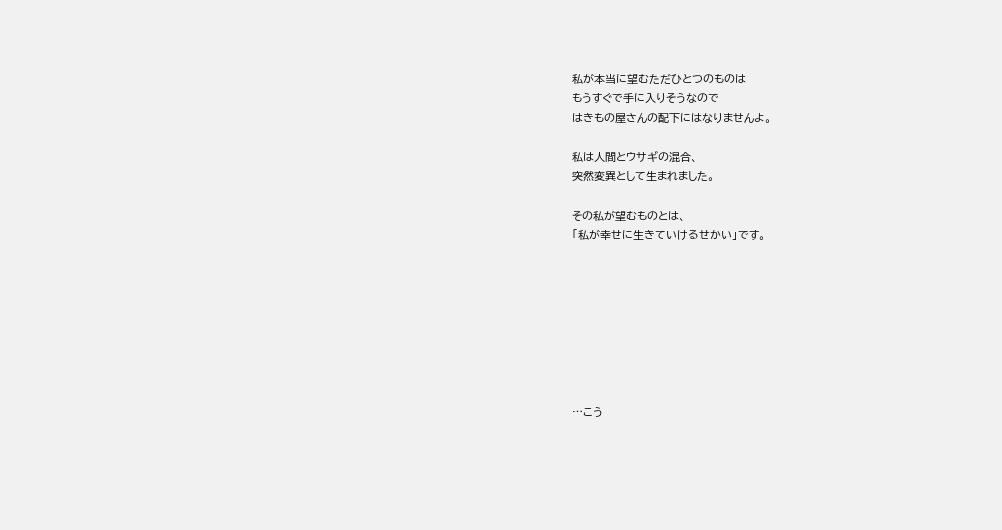私が本当に望むただひとつのものは
もうすぐで手に入りそうなので
はきもの屋さんの配下にはなりませんよ。

私は人間とウサギの混合、
突然変異として生まれました。

その私が望むものとは、
「私が幸せに生きていけるせかい」です。








…こう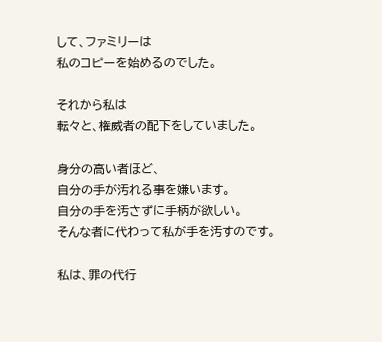して、ファミリーは
私のコピーを始めるのでした。

それから私は
転々と、権威者の配下をしていました。

身分の高い者ほど、
自分の手が汚れる事を嫌います。
自分の手を汚さずに手柄が欲しい。
そんな者に代わって私が手を汚すのです。

私は、罪の代行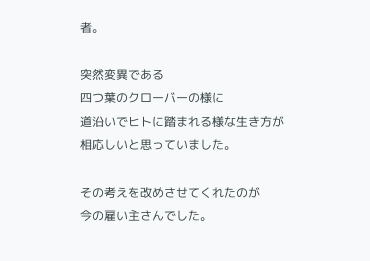者。

突然変異である
四つ葉のクローバーの様に
道沿いでヒトに踏まれる様な生き方が
相応しいと思っていました。

その考えを改めさせてくれたのが
今の雇い主さんでした。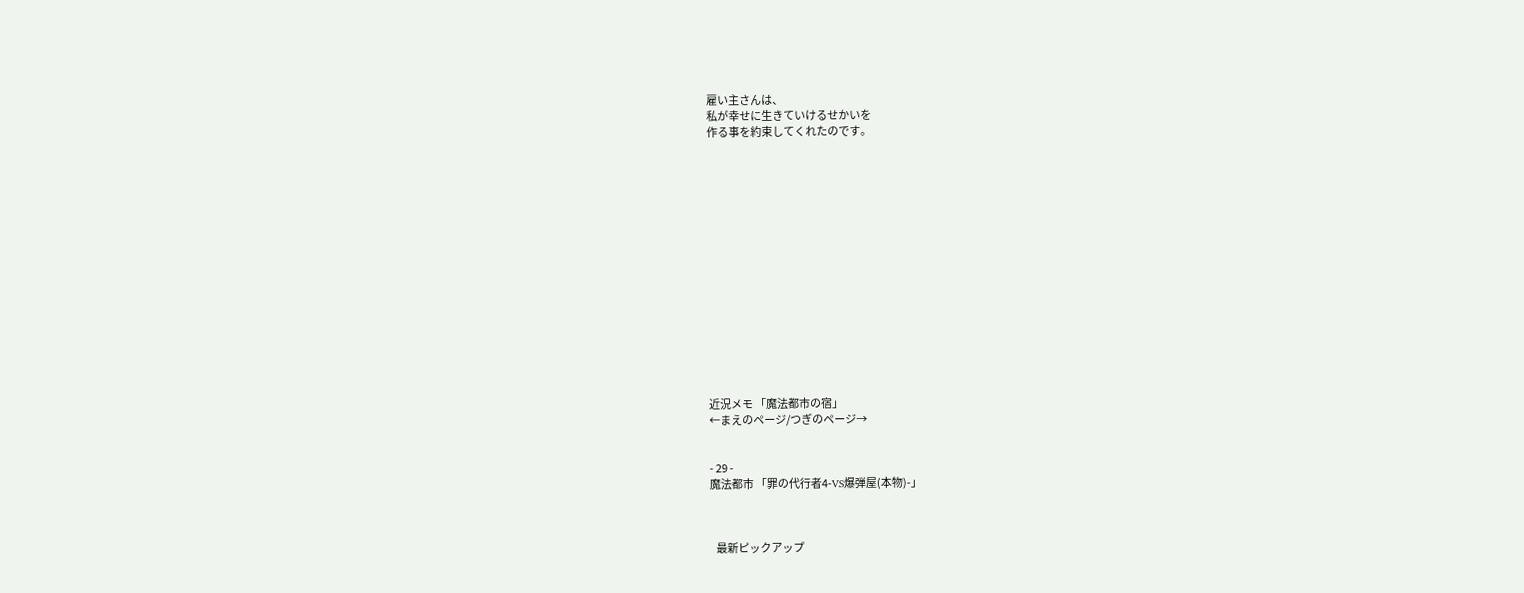雇い主さんは、
私が幸せに生きていけるせかいを
作る事を約束してくれたのです。
















近況メモ 「魔法都市の宿」
←まえのページ/つぎのページ→


- 29 -
魔法都市 「罪の代行者4-VS爆弾屋(本物)-」



   最新ピックアップ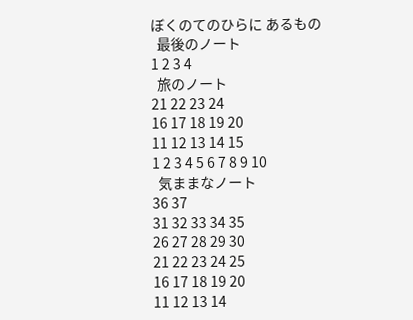ぼくのてのひらに あるもの
  最後のノート
1 2 3 4
  旅のノート
21 22 23 24
16 17 18 19 20
11 12 13 14 15
1 2 3 4 5 6 7 8 9 10
  気ままなノート
36 37
31 32 33 34 35
26 27 28 29 30
21 22 23 24 25
16 17 18 19 20
11 12 13 14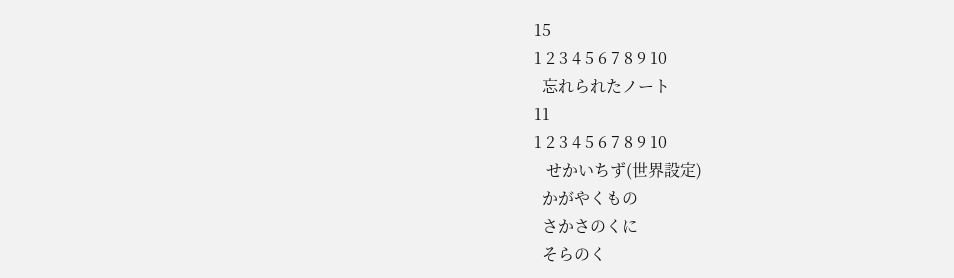15
1 2 3 4 5 6 7 8 9 10
  忘れられたノート
11
1 2 3 4 5 6 7 8 9 10
   せかいちず(世界設定)
  かがやくもの
  さかさのくに
  そらのく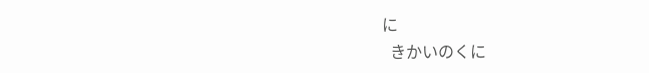に
  きかいのくに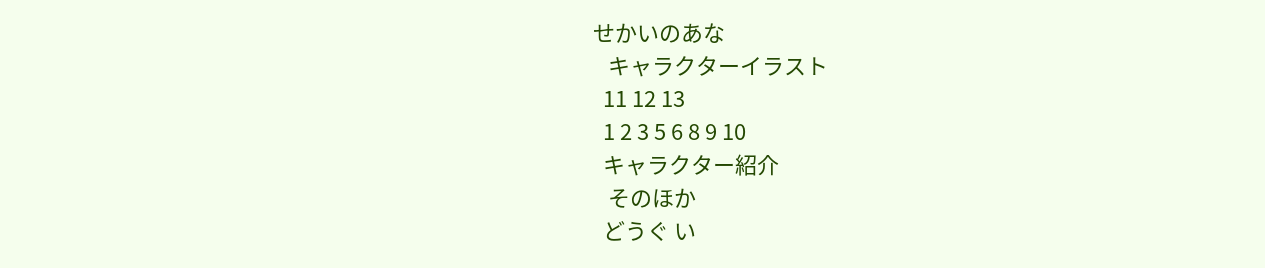せかいのあな
   キャラクターイラスト
  11 12 13
  1 2 3 5 6 8 9 10
  キャラクター紹介
   そのほか
  どうぐ い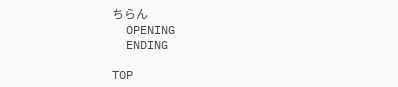ちらん
  OPENING
  ENDING

TOP